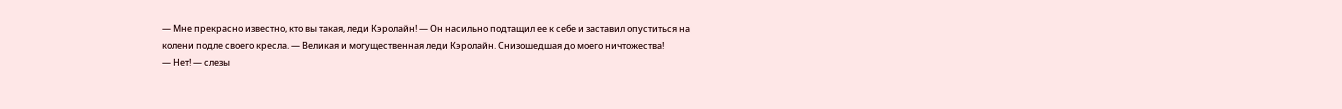— Мне прекрасно известно, кто вы такая, леди Кэролайн! — Он насильно подтащил ее к себе и заставил опуститься на колени подле своего кресла. — Великая и могущественная леди Кэролайн. Снизошедшая до моего ничтожества!
— Нет! — слезы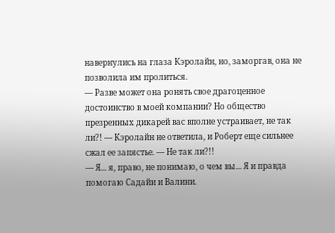навернулись на глаза Кэролайн, но, заморгав, она не позволила им пролиться.
— Разве может она ронять свое драгоценное достоинство в моей компании? Но общество презренных дикарей вас вполне устраивает, не так ли?! — Кэролайн не ответила, и Роберт еще сильнее сжал ее запястье. — Не так ли?!!
— Я... я, право, не понимаю, о чем вы... Я и правда помогаю Садайи и Валини.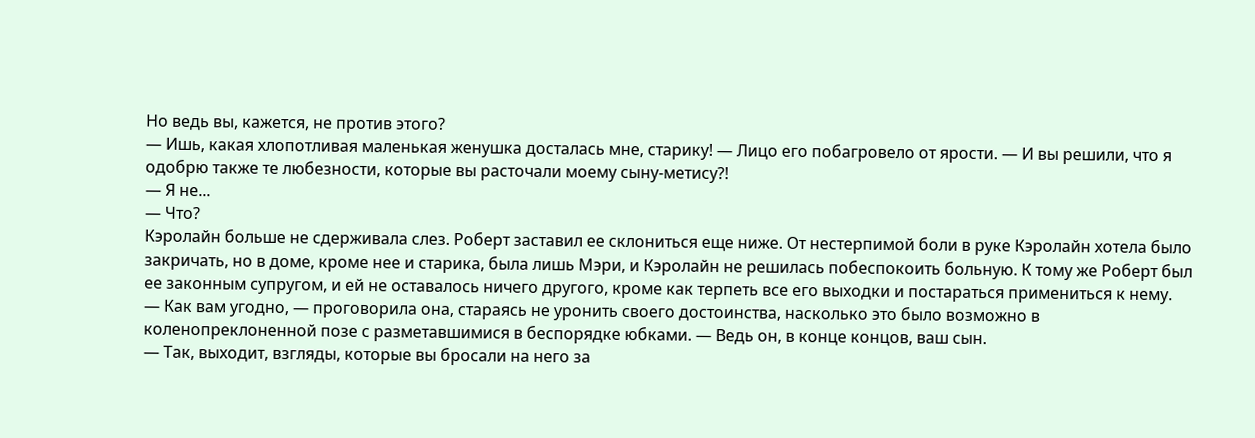Но ведь вы, кажется, не против этого?
— Ишь, какая хлопотливая маленькая женушка досталась мне, старику! — Лицо его побагровело от ярости. — И вы решили, что я одобрю также те любезности, которые вы расточали моему сыну-метису?!
— Я не...
— Что?
Кэролайн больше не сдерживала слез. Роберт заставил ее склониться еще ниже. От нестерпимой боли в руке Кэролайн хотела было закричать, но в доме, кроме нее и старика, была лишь Мэри, и Кэролайн не решилась побеспокоить больную. К тому же Роберт был ее законным супругом, и ей не оставалось ничего другого, кроме как терпеть все его выходки и постараться примениться к нему.
— Как вам угодно, — проговорила она, стараясь не уронить своего достоинства, насколько это было возможно в коленопреклоненной позе с разметавшимися в беспорядке юбками. — Ведь он, в конце концов, ваш сын.
— Так, выходит, взгляды, которые вы бросали на него за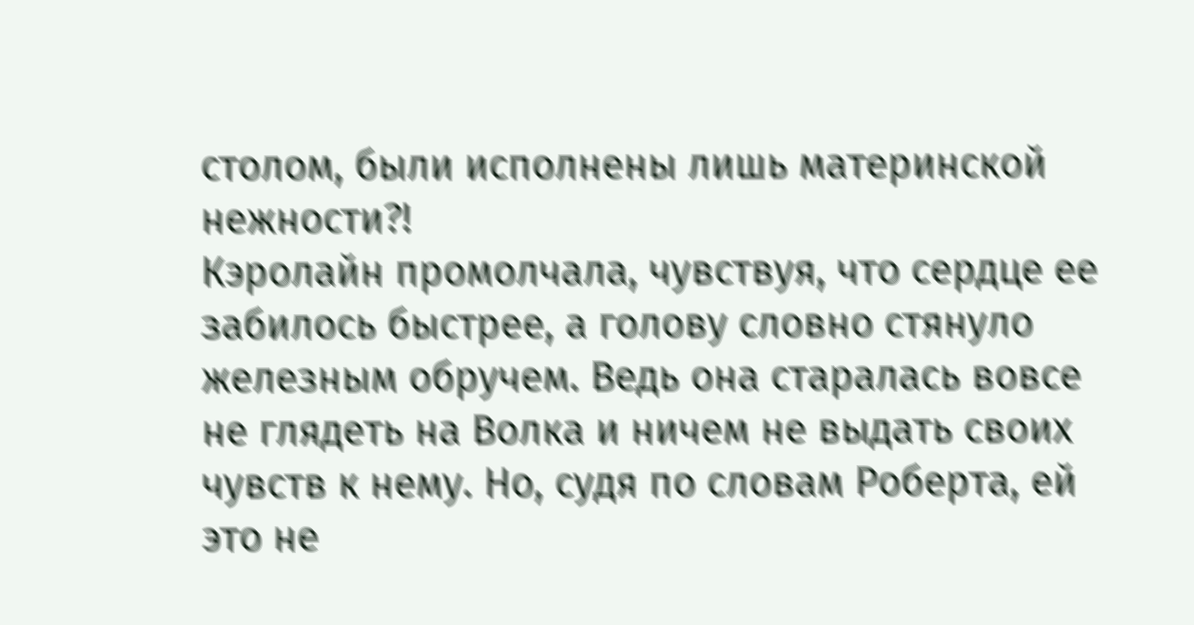столом, были исполнены лишь материнской нежности?!
Кэролайн промолчала, чувствуя, что сердце ее забилось быстрее, а голову словно стянуло железным обручем. Ведь она старалась вовсе не глядеть на Волка и ничем не выдать своих чувств к нему. Но, судя по словам Роберта, ей это не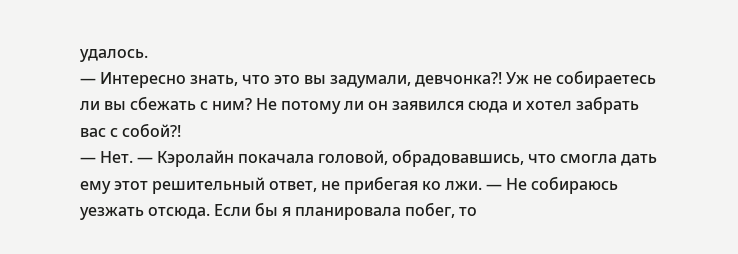удалось.
— Интересно знать, что это вы задумали, девчонка?! Уж не собираетесь ли вы сбежать с ним? Не потому ли он заявился сюда и хотел забрать вас с собой?!
— Нет. — Кэролайн покачала головой, обрадовавшись, что смогла дать ему этот решительный ответ, не прибегая ко лжи. — Не собираюсь уезжать отсюда. Если бы я планировала побег, то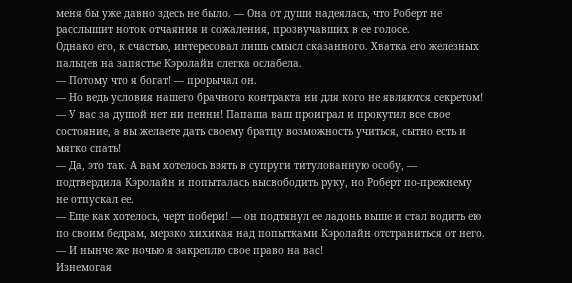меня бы уже давно здесь не было. — Она от души надеялась, что Роберт не расслышит ноток отчаяния и сожаления, прозвучавших в ее голосе.
Однако его, к счастью, интересовал лишь смысл сказанного. Хватка его железных пальцев на запястье Кэролайн слегка ослабела.
— Потому что я богат! — прорычал он.
— Но ведь условия нашего брачного контракта ни для кого не являются секретом!
— У вас за душой нет ни пенни! Папаша ваш проиграл и прокутил все свое состояние, а вы желаете дать своему братцу возможность учиться, сытно есть и мягко спать!
— Да, это так. А вам хотелось взять в супруги титулованную особу, — подтвердила Кэролайн и попыталась высвободить руку, но Роберт по-прежнему не отпускал ее.
— Еще как хотелось, черт побери! — он подтянул ее ладонь выше и стал водить ею по своим бедрам, мерзко хихикая над попытками Кэролайн отстраниться от него. — И нынче же ночью я закреплю свое право на вас!
Изнемогая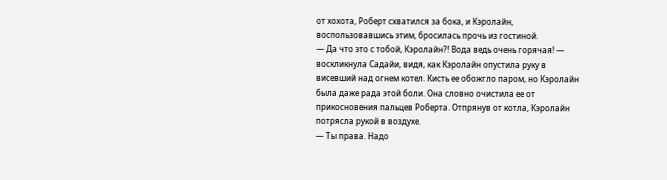от хохота, Роберт схватился за бока, и Кэролайн, воспользовавшись этим, бросилась прочь из гостиной.
— Да что это с тобой, Кэролайн?! Вода ведь очень горячая! — воскликнула Садайи, видя, как Кэролайн опустила руку в висевший над огнем котел. Кисть ее обожгло паром, но Кэролайн была даже рада этой боли. Она словно очистила ее от прикосновения пальцев Роберта. Отпрянув от котла, Кэролайн потрясла рукой в воздухе.
— Ты права. Надо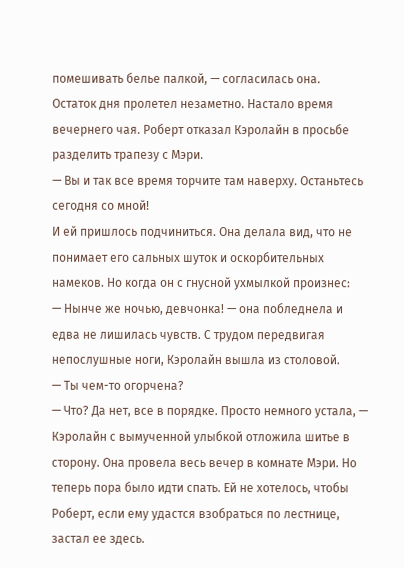помешивать белье палкой, — согласилась она.
Остаток дня пролетел незаметно. Настало время вечернего чая. Роберт отказал Кэролайн в просьбе разделить трапезу с Мэри.
— Вы и так все время торчите там наверху. Останьтесь сегодня со мной!
И ей пришлось подчиниться. Она делала вид, что не понимает его сальных шуток и оскорбительных намеков. Но когда он с гнусной ухмылкой произнес:
— Нынче же ночью, девчонка! — она побледнела и едва не лишилась чувств. С трудом передвигая непослушные ноги, Кэролайн вышла из столовой.
— Ты чем-то огорчена?
— Что? Да нет, все в порядке. Просто немного устала, — Кэролайн с вымученной улыбкой отложила шитье в сторону. Она провела весь вечер в комнате Мэри. Но теперь пора было идти спать. Ей не хотелось, чтобы Роберт, если ему удастся взобраться по лестнице, застал ее здесь.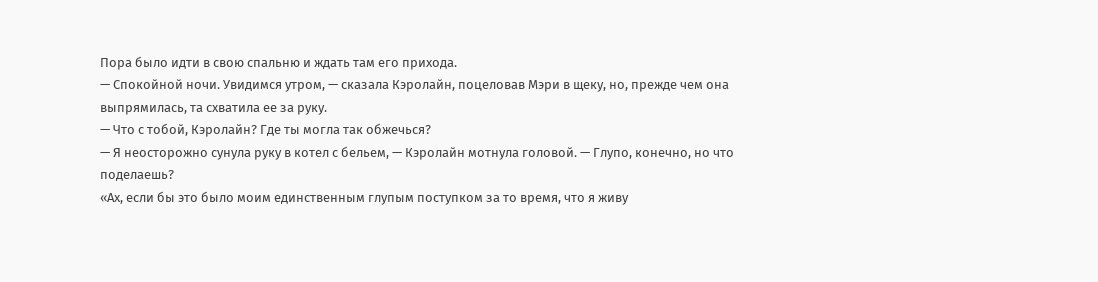Пора было идти в свою спальню и ждать там его прихода.
— Спокойной ночи. Увидимся утром, — сказала Кэролайн, поцеловав Мэри в щеку, но, прежде чем она выпрямилась, та схватила ее за руку.
— Что с тобой, Кэролайн? Где ты могла так обжечься?
— Я неосторожно сунула руку в котел с бельем, — Кэролайн мотнула головой. — Глупо, конечно, но что поделаешь?
«Ах, если бы это было моим единственным глупым поступком за то время, что я живу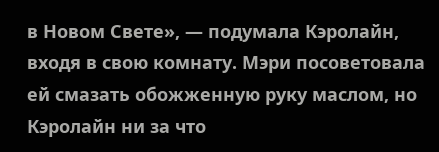в Новом Свете», — подумала Кэролайн, входя в свою комнату. Мэри посоветовала ей смазать обожженную руку маслом, но Кэролайн ни за что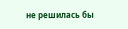не решилась бы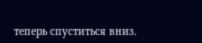теперь спуститься вниз.